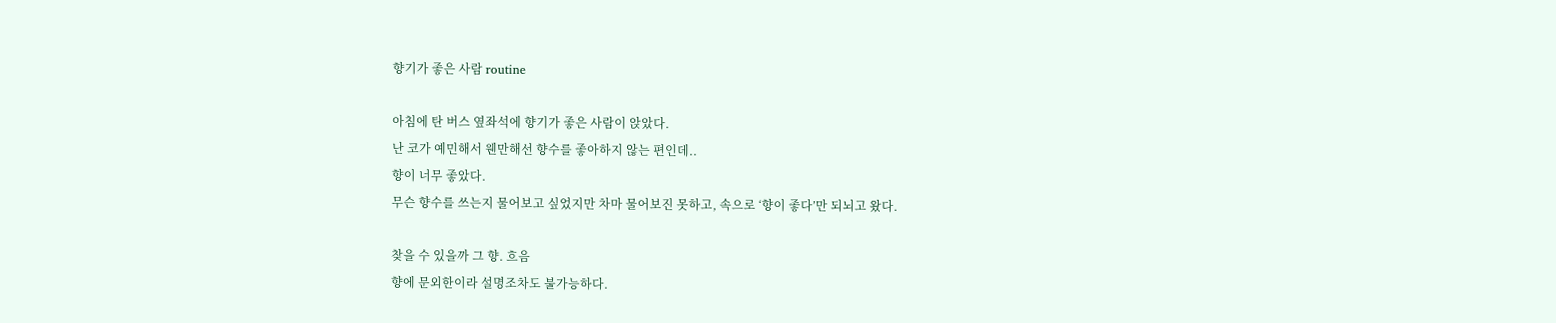향기가 좋은 사람 routine

아침에 탄 버스 옆좌석에 향기가 좋은 사람이 앉았다.
난 코가 예민해서 웬만해선 향수를 좋아하지 않는 편인데..
향이 너무 좋았다.
무슨 향수를 쓰는지 물어보고 싶었지만 차마 물어보진 못하고, 속으로 ‘향이 좋다’만 되뇌고 왔다.

찾을 수 있을까 그 향. 흐음
향에 문외한이라 설명조차도 불가능하다.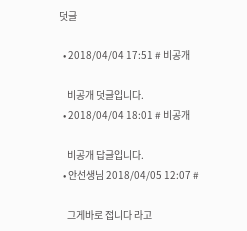덧글

  • 2018/04/04 17:51 # 비공개

    비공개 덧글입니다.
  • 2018/04/04 18:01 # 비공개

    비공개 답글입니다.
  • 안선생님 2018/04/05 12:07 #

    그게바로 접니다 라고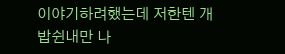이야기하려했는데 저한텐 개밥쉰내만 나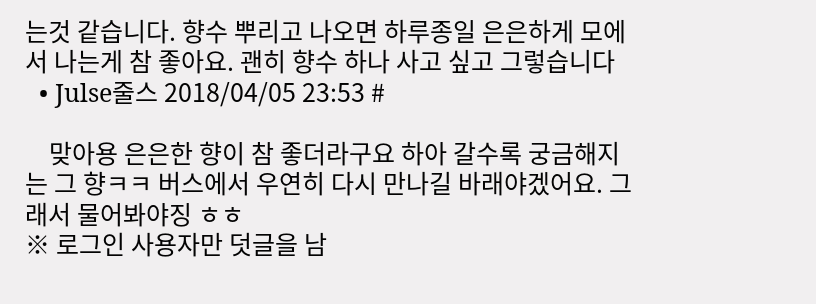는것 같습니다. 향수 뿌리고 나오면 하루종일 은은하게 모에서 나는게 참 좋아요. 괜히 향수 하나 사고 싶고 그렇습니다
  • Julse줄스 2018/04/05 23:53 #

    맞아용 은은한 향이 참 좋더라구요 하아 갈수록 궁금해지는 그 향ㅋㅋ 버스에서 우연히 다시 만나길 바래야겠어요. 그래서 물어봐야징 ㅎㅎ
※ 로그인 사용자만 덧글을 남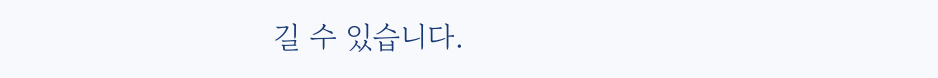길 수 있습니다.